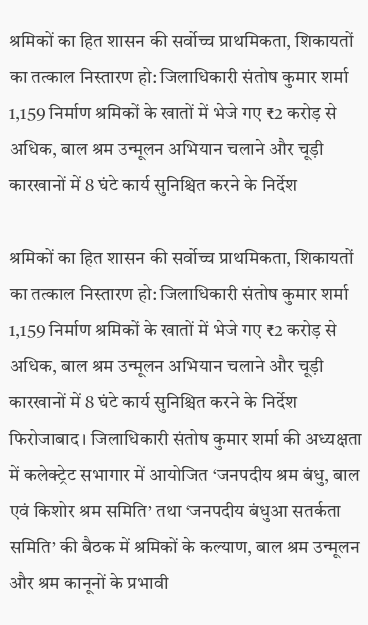श्रमिकों का हित शासन की सर्वोच्च प्राथमिकता, शिकायतों का तत्काल निस्तारण हो: जिलाधिकारी संतोष कुमार शर्मा
1,159 निर्माण श्रमिकों के खातों में भेजे गए ₹2 करोड़ से अधिक, बाल श्रम उन्मूलन अभियान चलाने और चूड़ी कारखानों में 8 घंटे कार्य सुनिश्चित करने के निर्देश

श्रमिकों का हित शासन की सर्वोच्च प्राथमिकता, शिकायतों का तत्काल निस्तारण हो: जिलाधिकारी संतोष कुमार शर्मा
1,159 निर्माण श्रमिकों के खातों में भेजे गए ₹2 करोड़ से अधिक, बाल श्रम उन्मूलन अभियान चलाने और चूड़ी कारखानों में 8 घंटे कार्य सुनिश्चित करने के निर्देश
फिरोजाबाद। जिलाधिकारी संतोष कुमार शर्मा की अध्यक्षता में कलेक्ट्रेट सभागार में आयोजित ‘जनपदीय श्रम बंधु, बाल एवं किशोर श्रम समिति’ तथा ‘जनपदीय बंधुआ सतर्कता समिति’ की बैठक में श्रमिकों के कल्याण, बाल श्रम उन्मूलन और श्रम कानूनों के प्रभावी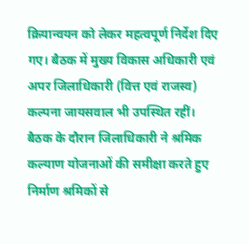क्रियान्वयन को लेकर महत्वपूर्ण निर्देश दिए गए। बैठक में मुख्य विकास अधिकारी एवं अपर जिलाधिकारी (वित्त एवं राजस्व) कल्पना जायसवाल भी उपस्थित रहीं।
बैठक के दौरान जिलाधिकारी ने श्रमिक कल्याण योजनाओं की समीक्षा करते हुए निर्माण श्रमिकों से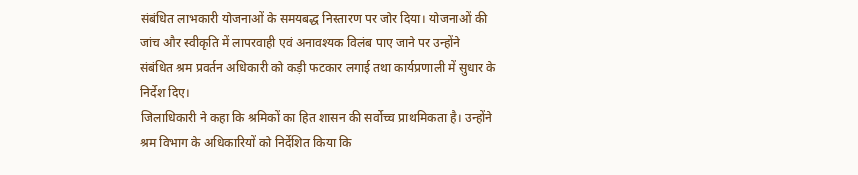संबंधित लाभकारी योजनाओं के समयबद्ध निस्तारण पर जोर दिया। योजनाओं की जांच और स्वीकृति में लापरवाही एवं अनावश्यक विलंब पाए जाने पर उन्होंने संबंधित श्रम प्रवर्तन अधिकारी को कड़ी फटकार लगाई तथा कार्यप्रणाली में सुधार के निर्देश दिए।
जिलाधिकारी ने कहा कि श्रमिकों का हित शासन की सर्वोच्च प्राथमिकता है। उन्होंने श्रम विभाग के अधिकारियों को निर्देशित किया कि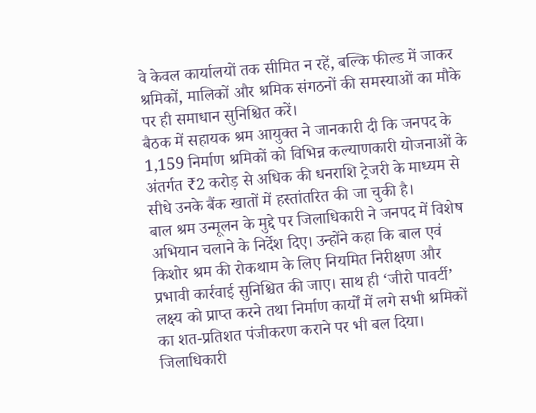वे केवल कार्यालयों तक सीमित न रहें, बल्कि फील्ड में जाकर श्रमिकों, मालिकों और श्रमिक संगठनों की समस्याओं का मौके पर ही समाधान सुनिश्चित करें।
बैठक में सहायक श्रम आयुक्त ने जानकारी दी कि जनपद के 1,159 निर्माण श्रमिकों को विभिन्न कल्याणकारी योजनाओं के अंतर्गत ₹2 करोड़ से अधिक की धनराशि ट्रेजरी के माध्यम से सीधे उनके बैंक खातों में हस्तांतरित की जा चुकी है।
बाल श्रम उन्मूलन के मुद्दे पर जिलाधिकारी ने जनपद में विशेष अभियान चलाने के निर्देश दिए। उन्होंने कहा कि बाल एवं किशोर श्रम की रोकथाम के लिए नियमित निरीक्षण और प्रभावी कार्रवाई सुनिश्चित की जाए। साथ ही ‘जीरो पावर्टी’ लक्ष्य को प्राप्त करने तथा निर्माण कार्यों में लगे सभी श्रमिकों का शत-प्रतिशत पंजीकरण कराने पर भी बल दिया।
जिलाधिकारी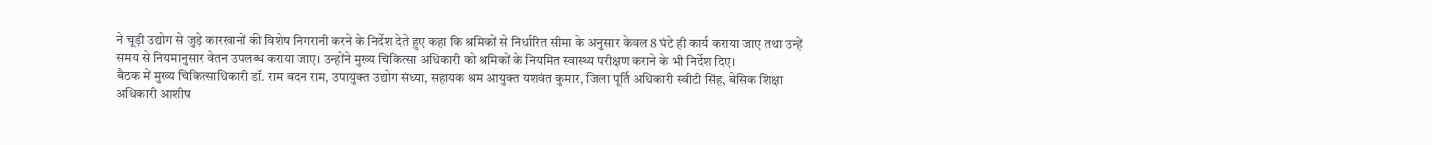ने चूड़ी उद्योग से जुड़े कारखानों की विशेष निगरानी करने के निर्देश देते हुए कहा कि श्रमिकों से निर्धारित सीमा के अनुसार केवल 8 घंटे ही कार्य कराया जाए तथा उन्हें समय से नियमानुसार वेतन उपलब्ध कराया जाए। उन्होंने मुख्य चिकित्सा अधिकारी को श्रमिकों के नियमित स्वास्थ्य परीक्षण कराने के भी निर्देश दिए।
बैठक में मुख्य चिकित्साधिकारी डॉ. राम बदन राम, उपायुक्त उद्योग संध्या, सहायक श्रम आयुक्त यशवंत कुमार, जिला पूर्ति अधिकारी स्वीटी सिंह, बेसिक शिक्षा अधिकारी आशीष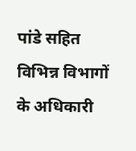पांडे सहित विभिन्न विभागों के अधिकारी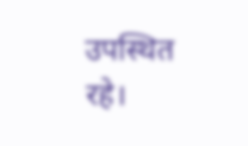उपस्थित रहे।